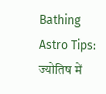Bathing Astro Tips: ज्योतिष में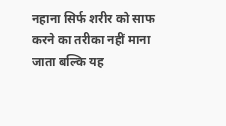नहाना सिर्फ शरीर को साफ करने का तरीका नहीं माना जाता बल्कि यह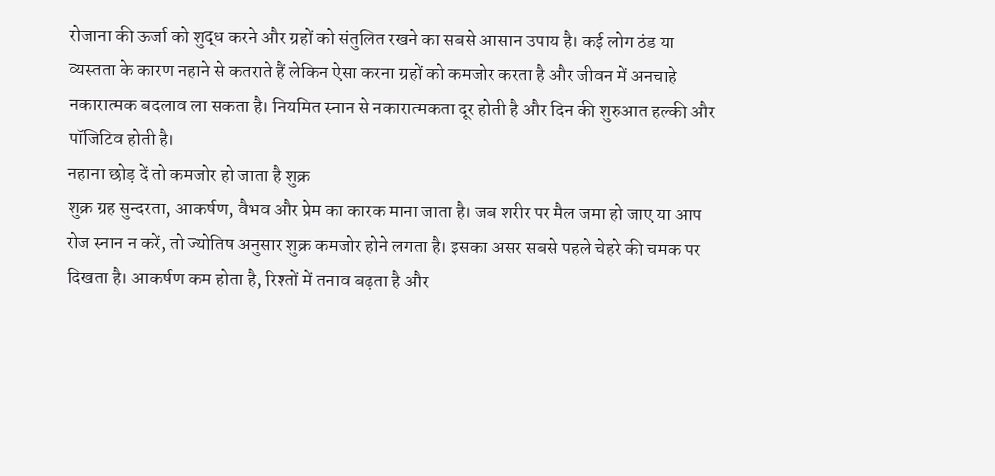रोजाना की ऊर्जा को शुद्ध करने और ग्रहों को संतुलित रखने का सबसे आसान उपाय है। कई लोग ठंड या व्यस्तता के कारण नहाने से कतराते हैं लेकिन ऐसा करना ग्रहों को कमजोर करता है और जीवन में अनचाहे नकारात्मक बदलाव ला सकता है। नियमित स्नान से नकारात्मकता दूर होती है और दिन की शुरुआत हल्की और पॉजिटिव होती है।
नहाना छोड़ दें तो कमजोर हो जाता है शुक्र
शुक्र ग्रह सुन्दरता, आकर्षण, वैभव और प्रेम का कारक माना जाता है। जब शरीर पर मैल जमा हो जाए या आप रोज स्नान न करें, तो ज्योतिष अनुसार शुक्र कमजोर होने लगता है। इसका असर सबसे पहले चेहरे की चमक पर दिखता है। आकर्षण कम होता है, रिश्तों में तनाव बढ़ता है और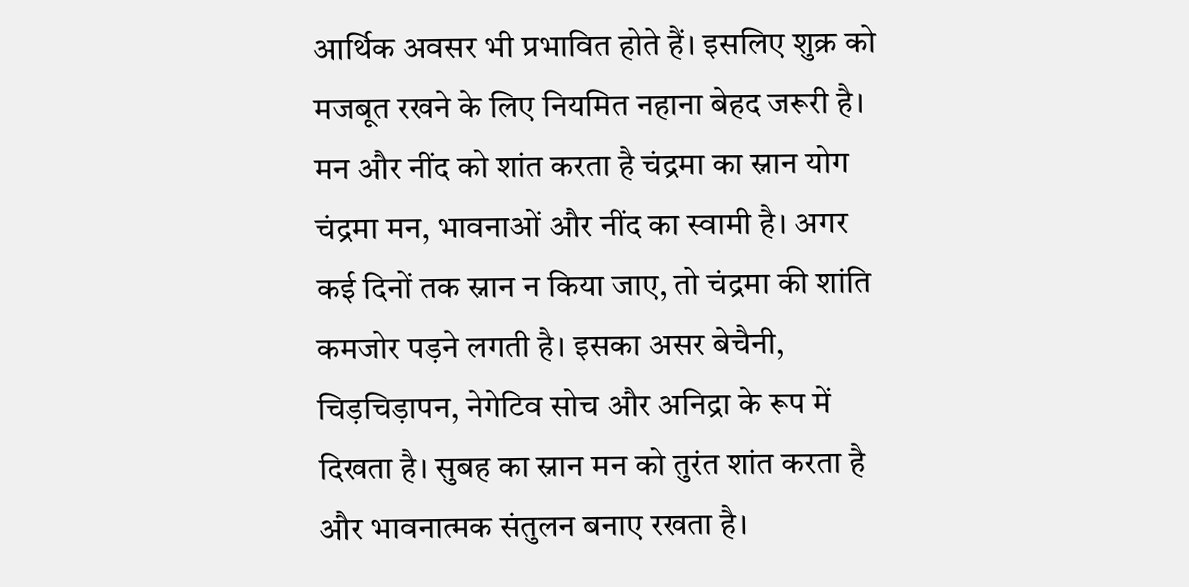आर्थिक अवसर भी प्रभावित होते हैं। इसलिए शुक्र को मजबूत रखने के लिए नियमित नहाना बेहद जरूरी है।
मन और नींद को शांत करता है चंद्रमा का स्नान योग
चंद्रमा मन, भावनाओं और नींद का स्वामी है। अगर कई दिनों तक स्नान न किया जाए, तो चंद्रमा की शांति कमजोर पड़ने लगती है। इसका असर बेचैनी, चिड़चिड़ापन, नेगेटिव सोच और अनिद्रा के रूप में दिखता है। सुबह का स्नान मन को तुरंत शांत करता है और भावनात्मक संतुलन बनाए रखता है।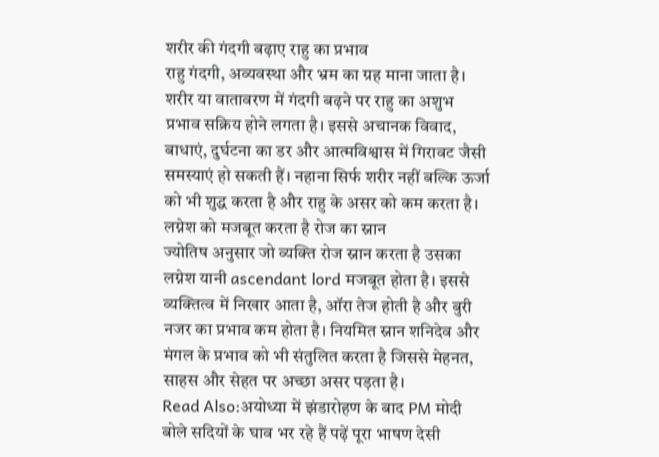शरीर की गंदगी बढ़ाए राहु का प्रभाव
राहु गंदगी, अव्यवस्था और भ्रम का ग्रह माना जाता है। शरीर या वातावरण में गंदगी बढ़ने पर राहु का अशुभ प्रभाव सक्रिय होने लगता है। इससे अचानक विवाद, बाधाएं, दुर्घटना का डर और आत्मविश्वास में गिरावट जैसी समस्याएं हो सकती हैं। नहाना सिर्फ शरीर नहीं बल्कि ऊर्जा को भी शुद्ध करता है और राहु के असर को कम करता है।
लग्नेश को मजबूत करता है रोज का स्नान
ज्योतिष अनुसार जो व्यक्ति रोज स्नान करता है उसका लग्नेश यानी ascendant lord मजबूत होता है। इससे व्यक्तित्व में निखार आता है, ऑरा तेज होती है और बुरी नजर का प्रभाव कम होता है। नियमित स्नान शनिदेव और मंगल के प्रभाव को भी संतुलित करता है जिससे मेहनत, साहस और सेहत पर अच्छा असर पड़ता है।
Read Also:अयोध्या में झंडारोहण के बाद PM मोदी बोले सदियों के घाव भर रहे हैं पढ़ें पूरा भाषण देसी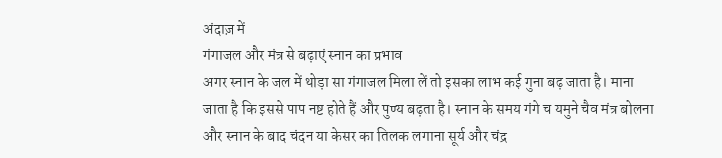अंदाज़ में
गंगाजल और मंत्र से बढ़ाएं स्नान का प्रभाव
अगर स्नान के जल में थोड़ा सा गंगाजल मिला लें तो इसका लाभ कई गुना बढ़ जाता है। माना जाता है कि इससे पाप नष्ट होते हैं और पुण्य बढ़ता है। स्नान के समय गंगे च यमुने चैव मंत्र बोलना और स्नान के बाद चंदन या केसर का तिलक लगाना सूर्य और चंद्र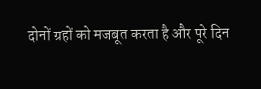दोनों ग्रहों को मजबूत करता है और पूरे दिन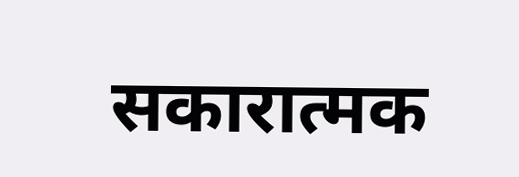सकारात्मक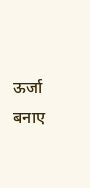ऊर्जा बनाए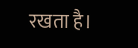रखता है।